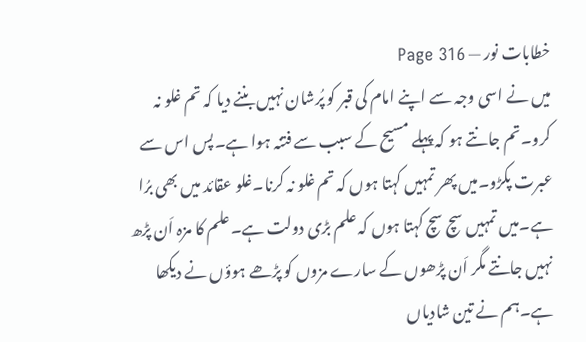خطابات نور — Page 316
میں نے اسی وجہ سے اپنے امام کی قبر کو پُرشان نہیں بننے دیا کہ تم غلو نہ کرو۔تم جانتے ہو کہ پہلے مسیح کے سبب سے فتنہ ہوا ہے۔پس اس سے عبرت پکڑو۔میں پھر تمہیں کہتا ہوں کہ تم غلو نہ کرنا۔غلو عقائد میں بھی برُا ہے۔میں تمہیں سچ سچ کہتا ہوں کہ علم بڑی دولت ہے۔علم کا مزہ اَن پڑھ نہیں جانتے مگر اَن پڑھوں کے سارے مزوں کو پڑھے ہوؤں نے دیکھا ہے۔ہم نے تین شادیاں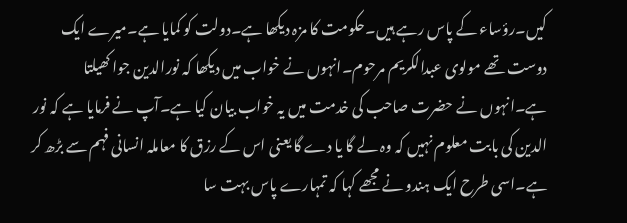کیں۔رؤساء کے پاس رہے ہیں۔حکومت کا مزہ دیکھا ہے۔دولت کو کمایا ہے۔میرے ایک دوست تھے مولوی عبدالکریم مرحوم۔انہوں نے خواب میں دیکھا کہ نورالدین جوا کھیلتا ہے۔انہوں نے حضرت صاحب کی خدمت میں یہ خواب بیان کیا ہے۔آپ نے فرمایا ہے کہ نور الدین کی بابت معلوم نہیں کہ وہ لے گا یا دے گا یعنی اس کے رزق کا معاملہ انسانی فہم سے بڑھ کر ہے۔اسی طرح ایک ہندو نے مجھے کہا کہ تمہارے پاس بہت سا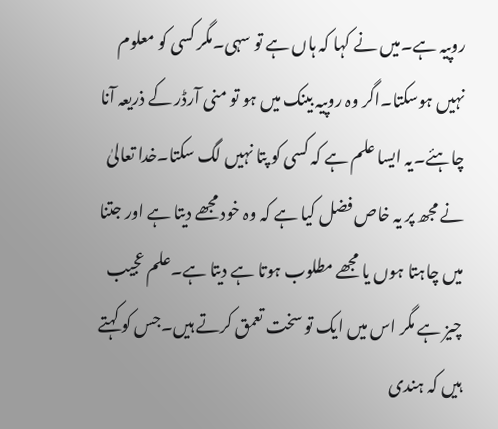روپیہ ہے۔میں نے کہا کہ ہاں ہے تو سہی۔مگر کسی کو معلوم نہیں ہوسکتا۔اگر وہ روپیہ بینک میں ہو تو منی آرڈر کے ذریعہ آنا چاہئے۔یہ ایسا علم ہے کہ کسی کو پتا نہیں لگ سکتا۔خدا تعالیٰ نے مجھ پر یہ خاص فضل کیا ہے کہ وہ خود مجھے دیتا ہے اور جتنا میں چاہتا ہوں یا مجھے مطلوب ہوتا ہے دیتا ہے۔علم عجیب چیز ہے مگر اس میں ایک تو سخت تعمق کرتے ہیں۔جس کو کہتے ہیں کہ ہندی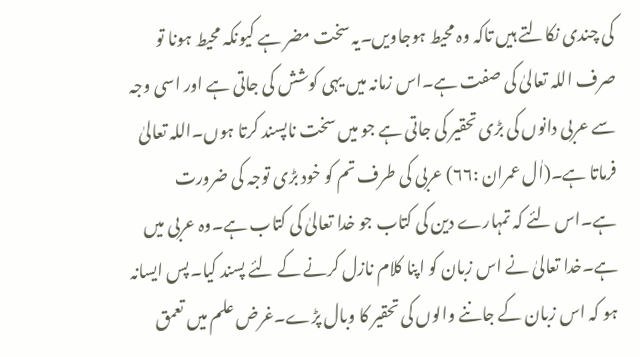کی چندی نکالتے ہیں تاکہ وہ محیط ہوجاویں۔یہ سخت مضر ہے کیونکہ محیط ہونا تو صرف اللہ تعالیٰ کی صفت ہے۔اس زمانہ میں یہی کوشش کی جاتی ہے اور اسی وجہ سے عربی دانوں کی بڑی تحقیر کی جاتی ہے جو میں سخت ناپسند کرتا ہوں۔اللہ تعالیٰ فرماتا ہے۔(اٰل عمران :۶۶) عربی کی طرف تم کو خود بڑی توجہ کی ضرورت ہے۔اس لئے کہ تمہارے دین کی کتاب جو خدا تعالیٰ کی کتاب ہے۔وہ عربی میں ہے۔خدا تعالیٰ نے اس زبان کو اپنا کلام نازل کرنے کے لئے پسند کیا۔پس ایسانہ ہو کہ اس زبان کے جاننے والوں کی تحقیر کا وبال پڑے۔غرض علم میں تعمق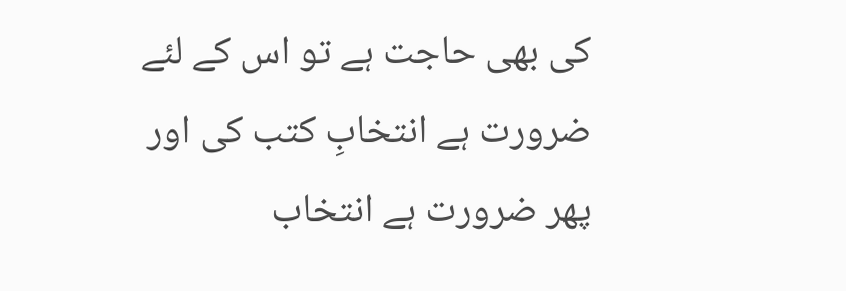کی بھی حاجت ہے تو اس کے لئے ضرورت ہے انتخابِ کتب کی اور پھر ضرورت ہے انتخاب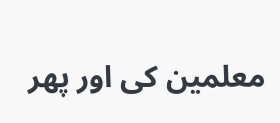معلمین کی اور پھر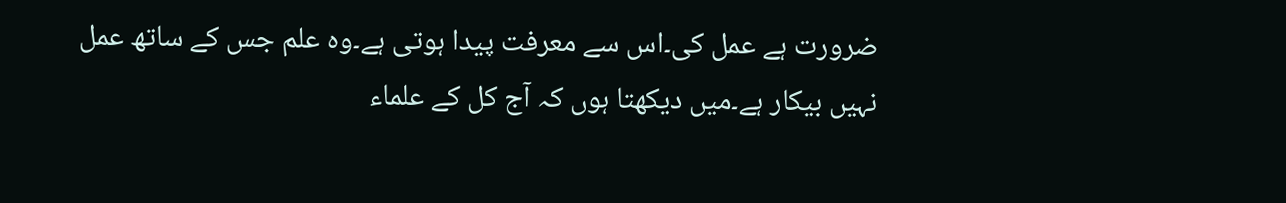ضرورت ہے عمل کی۔اس سے معرفت پیدا ہوتی ہے۔وہ علم جس کے ساتھ عمل نہیں بیکار ہے۔میں دیکھتا ہوں کہ آج کل کے علماء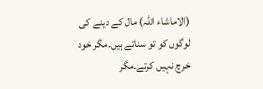(الاماشاء اللہ) مال کے دینے کی لوگوں کو تو سناتے ہیں۔مگر خود خرچ نہیں کرتے۔مگر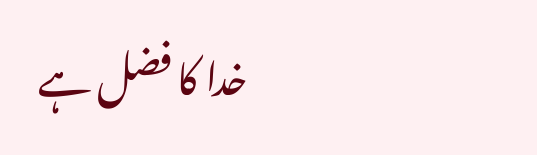خدا کا فضل ہے